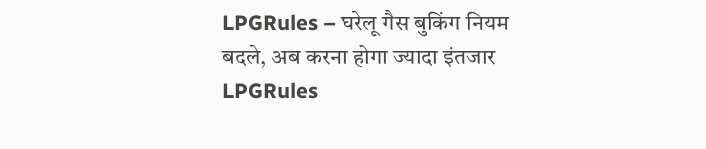LPGRules – घरेलू गैस बुकिंग नियम बदले, अब करना होगा ज्यादा इंतजार
LPGRules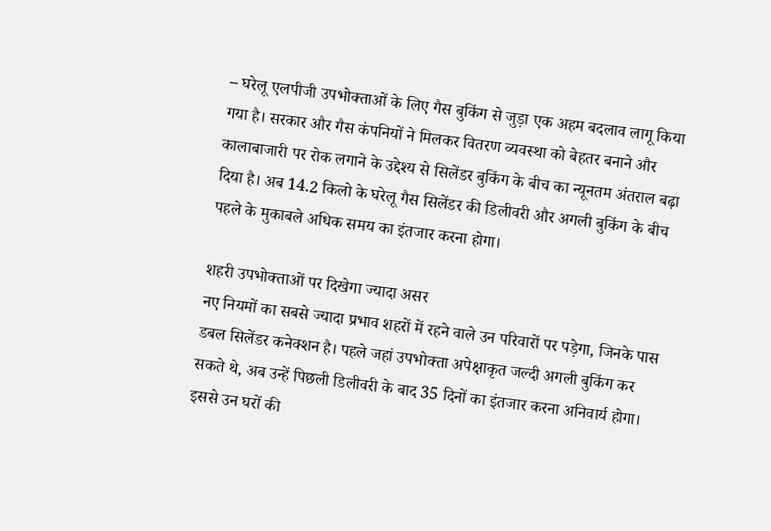– घरेलू एलपीजी उपभोक्ताओं के लिए गैस बुकिंग से जुड़ा एक अहम बदलाव लागू किया गया है। सरकार और गैस कंपनियों ने मिलकर वितरण व्यवस्था को बेहतर बनाने और कालाबाजारी पर रोक लगाने के उद्देश्य से सिलेंडर बुकिंग के बीच का न्यूनतम अंतराल बढ़ा दिया है। अब 14.2 किलो के घरेलू गैस सिलेंडर की डिलीवरी और अगली बुकिंग के बीच पहले के मुकाबले अधिक समय का इंतजार करना होगा।

शहरी उपभोक्ताओं पर दिखेगा ज्यादा असर
नए नियमों का सबसे ज्यादा प्रभाव शहरों में रहने वाले उन परिवारों पर पड़ेगा, जिनके पास डबल सिलेंडर कनेक्शन है। पहले जहां उपभोक्ता अपेक्षाकृत जल्दी अगली बुकिंग कर सकते थे, अब उन्हें पिछली डिलीवरी के बाद 35 दिनों का इंतजार करना अनिवार्य होगा। इससे उन घरों की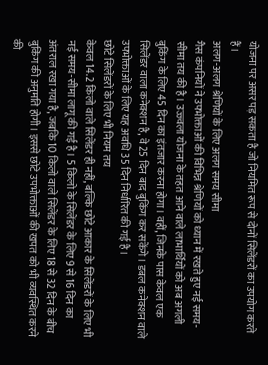योजना पर असर पड़ सकता है जो नियमित रूप से दोनों सिलेंडरों का उपयोग करते हैं।
अलग-अलग श्रेणियों के लिए अलग समय सीमा
गैस कंपनियों ने उपभोक्ताओं की विभिन्न श्रेणियों को ध्यान में रखते हुए नई समय-सीमा तय की है। उज्ज्वला योजना के तहत आने वाले लाभार्थियों को अब अगली बुकिंग के लिए 45 दिन का इंतजार करना होगा। वहीं, जिनके पास केवल एक सिलेंडर वाला कनेक्शन है, वे 25 दिन बाद बुकिंग कर सकेंगे। डबल कनेक्शन वाले उपभोक्ताओं के लिए यह अवधि 35 दिन निर्धारित की गई है।
छोटे सिलेंडरों के लिए भी नियम तय
केवल 14.2 किलो वाले सिलेंडर ही नहीं, बल्कि छोटे आकार के सिलेंडरों के लिए भी नई समय-सीमा लागू की गई है। 5 किलो के सिलेंडर के लिए 9 से 16 दिन का अंतराल रखा गया है, जबकि 10 किलो वाले सिलेंडर के लिए 18 से 32 दिन के बीच बुकिंग की अनुमति होगी। इससे छोटे उपभोक्ताओं की खपत को भी व्यवस्थित करने की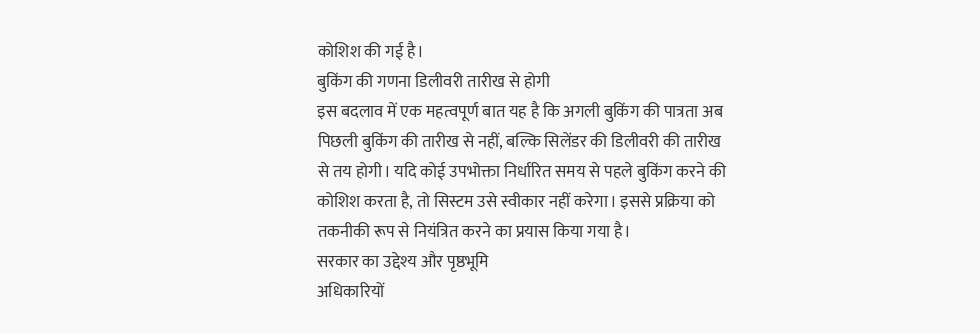कोशिश की गई है।
बुकिंग की गणना डिलीवरी तारीख से होगी
इस बदलाव में एक महत्वपूर्ण बात यह है कि अगली बुकिंग की पात्रता अब पिछली बुकिंग की तारीख से नहीं, बल्कि सिलेंडर की डिलीवरी की तारीख से तय होगी। यदि कोई उपभोक्ता निर्धारित समय से पहले बुकिंग करने की कोशिश करता है, तो सिस्टम उसे स्वीकार नहीं करेगा। इससे प्रक्रिया को तकनीकी रूप से नियंत्रित करने का प्रयास किया गया है।
सरकार का उद्देश्य और पृष्ठभूमि
अधिकारियों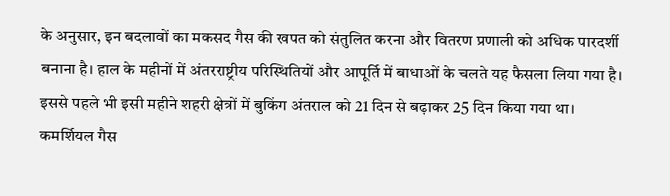के अनुसार, इन बदलावों का मकसद गैस की खपत को संतुलित करना और वितरण प्रणाली को अधिक पारदर्शी बनाना है। हाल के महीनों में अंतरराष्ट्रीय परिस्थितियों और आपूर्ति में बाधाओं के चलते यह फैसला लिया गया है। इससे पहले भी इसी महीने शहरी क्षेत्रों में बुकिंग अंतराल को 21 दिन से बढ़ाकर 25 दिन किया गया था।
कमर्शियल गैस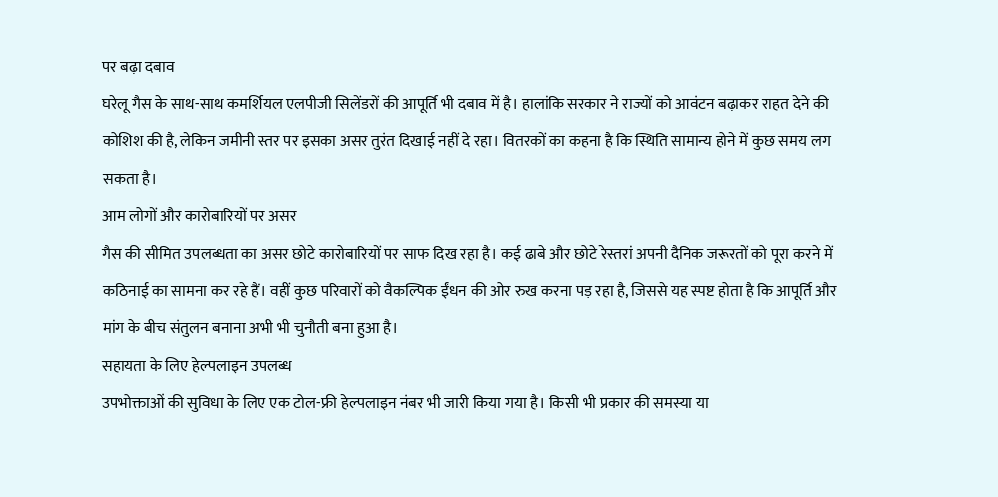पर बढ़ा दबाव
घरेलू गैस के साथ-साथ कमर्शियल एलपीजी सिलेंडरों की आपूर्ति भी दबाव में है। हालांकि सरकार ने राज्यों को आवंटन बढ़ाकर राहत देने की कोशिश की है, लेकिन जमीनी स्तर पर इसका असर तुरंत दिखाई नहीं दे रहा। वितरकों का कहना है कि स्थिति सामान्य होने में कुछ समय लग सकता है।
आम लोगों और कारोबारियों पर असर
गैस की सीमित उपलब्धता का असर छोटे कारोबारियों पर साफ दिख रहा है। कई ढाबे और छोटे रेस्तरां अपनी दैनिक जरूरतों को पूरा करने में कठिनाई का सामना कर रहे हैं। वहीं कुछ परिवारों को वैकल्पिक ईंधन की ओर रुख करना पड़ रहा है, जिससे यह स्पष्ट होता है कि आपूर्ति और मांग के बीच संतुलन बनाना अभी भी चुनौती बना हुआ है।
सहायता के लिए हेल्पलाइन उपलब्ध
उपभोक्ताओं की सुविधा के लिए एक टोल-फ्री हेल्पलाइन नंबर भी जारी किया गया है। किसी भी प्रकार की समस्या या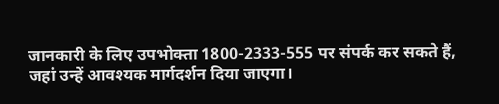जानकारी के लिए उपभोक्ता 1800-2333-555 पर संपर्क कर सकते हैं, जहां उन्हें आवश्यक मार्गदर्शन दिया जाएगा।